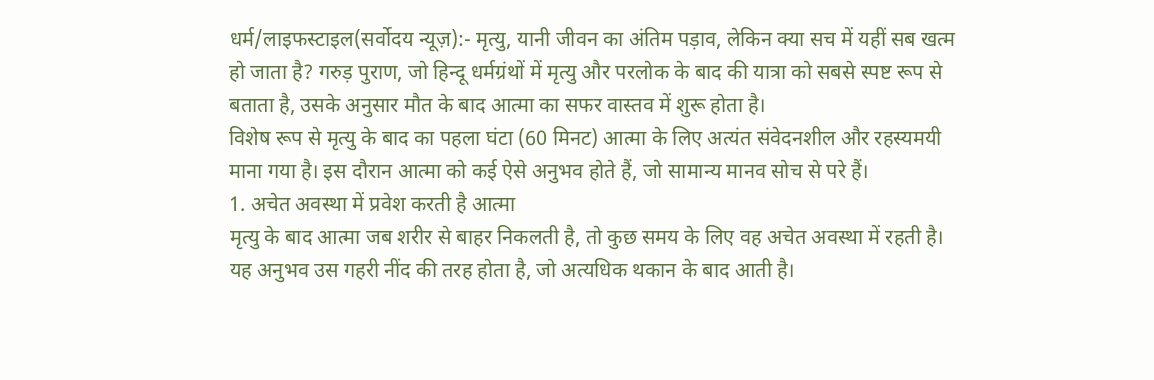धर्म/लाइफस्टाइल(सर्वोदय न्यूज़):- मृत्यु, यानी जीवन का अंतिम पड़ाव, लेकिन क्या सच में यहीं सब खत्म हो जाता है? गरुड़ पुराण, जो हिन्दू धर्मग्रंथों में मृत्यु और परलोक के बाद की यात्रा को सबसे स्पष्ट रूप से बताता है, उसके अनुसार मौत के बाद आत्मा का सफर वास्तव में शुरू होता है।
विशेष रूप से मृत्यु के बाद का पहला घंटा (60 मिनट) आत्मा के लिए अत्यंत संवेदनशील और रहस्यमयी माना गया है। इस दौरान आत्मा को कई ऐसे अनुभव होते हैं, जो सामान्य मानव सोच से परे हैं।
1. अचेत अवस्था में प्रवेश करती है आत्मा
मृत्यु के बाद आत्मा जब शरीर से बाहर निकलती है, तो कुछ समय के लिए वह अचेत अवस्था में रहती है। यह अनुभव उस गहरी नींद की तरह होता है, जो अत्यधिक थकान के बाद आती है।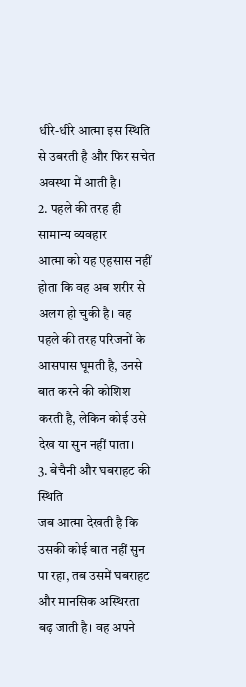धीरे-धीरे आत्मा इस स्थिति से उबरती है और फिर सचेत अवस्था में आती है।
2. पहले की तरह ही सामान्य व्यवहार
आत्मा को यह एहसास नहीं होता कि वह अब शरीर से अलग हो चुकी है। वह पहले की तरह परिजनों के आसपास घूमती है, उनसे बात करने की कोशिश करती है, लेकिन कोई उसे देख या सुन नहीं पाता।
3. बेचैनी और घबराहट की स्थिति
जब आत्मा देखती है कि उसकी कोई बात नहीं सुन पा रहा, तब उसमें घबराहट और मानसिक अस्थिरता बढ़ जाती है। वह अपने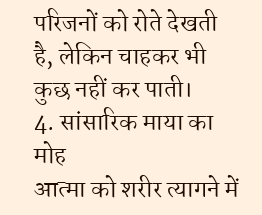परिजनों को रोते देखती है, लेकिन चाहकर भी कुछ नहीं कर पाती।
4. सांसारिक माया का मोह
आत्मा को शरीर त्यागने में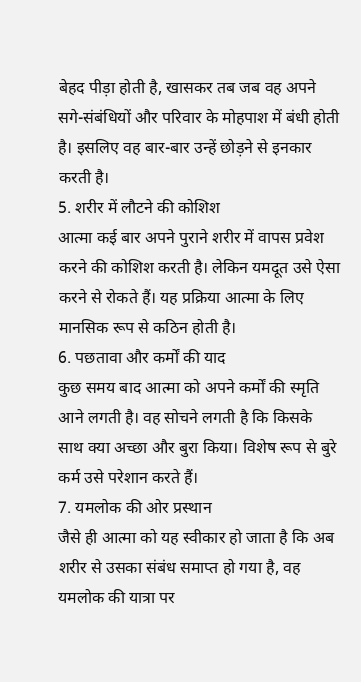बेहद पीड़ा होती है, खासकर तब जब वह अपने सगे-संबंधियों और परिवार के मोहपाश में बंधी होती है। इसलिए वह बार-बार उन्हें छोड़ने से इनकार करती है।
5. शरीर में लौटने की कोशिश
आत्मा कई बार अपने पुराने शरीर में वापस प्रवेश करने की कोशिश करती है। लेकिन यमदूत उसे ऐसा करने से रोकते हैं। यह प्रक्रिया आत्मा के लिए मानसिक रूप से कठिन होती है।
6. पछतावा और कर्मों की याद
कुछ समय बाद आत्मा को अपने कर्मों की स्मृति आने लगती है। वह सोचने लगती है कि किसके साथ क्या अच्छा और बुरा किया। विशेष रूप से बुरे कर्म उसे परेशान करते हैं।
7. यमलोक की ओर प्रस्थान
जैसे ही आत्मा को यह स्वीकार हो जाता है कि अब शरीर से उसका संबंध समाप्त हो गया है, वह यमलोक की यात्रा पर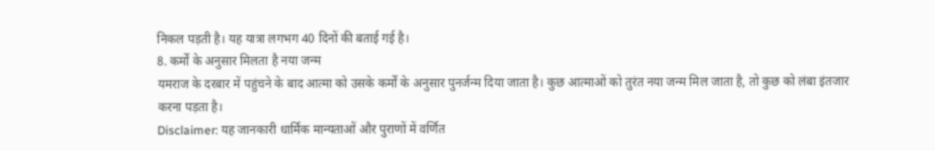निकल पड़ती है। यह यात्रा लगभग 40 दिनों की बताई गई है।
8. कर्मों के अनुसार मिलता है नया जन्म
यमराज के दरबार में पहुंचने के बाद आत्मा को उसके कर्मों के अनुसार पुनर्जन्म दिया जाता है। कुछ आत्माओं को तुरंत नया जन्म मिल जाता है, तो कुछ को लंबा इंतजार करना पड़ता है।
Disclaimer: यह जानकारी धार्मिक मान्यताओं और पुराणों में वर्णित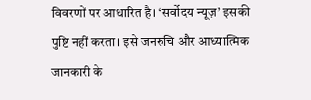विवरणों पर आधारित है। ‘सर्वोदय न्यूज़’ इसकी पुष्टि नहीं करता। इसे जनरुचि और आध्यात्मिक जानकारी के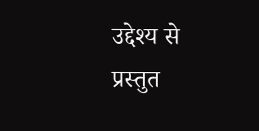उद्देश्य से प्रस्तुत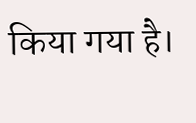किया गया है।